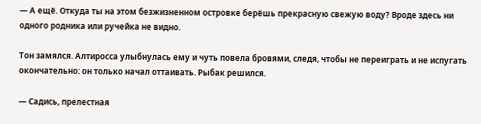— А ещё. Откуда ты на этом безжизненном островке берёшь прекрасную свежую воду? Вроде здесь ни одного родника или ручейка не видно.

Тон замялся. Алтиросса улыбнулась ему и чуть повела бровями, следя, чтобы не переиграть и не испугать окончательно: он только начал оттаивать. Рыбак решился.

— Садись, прелестная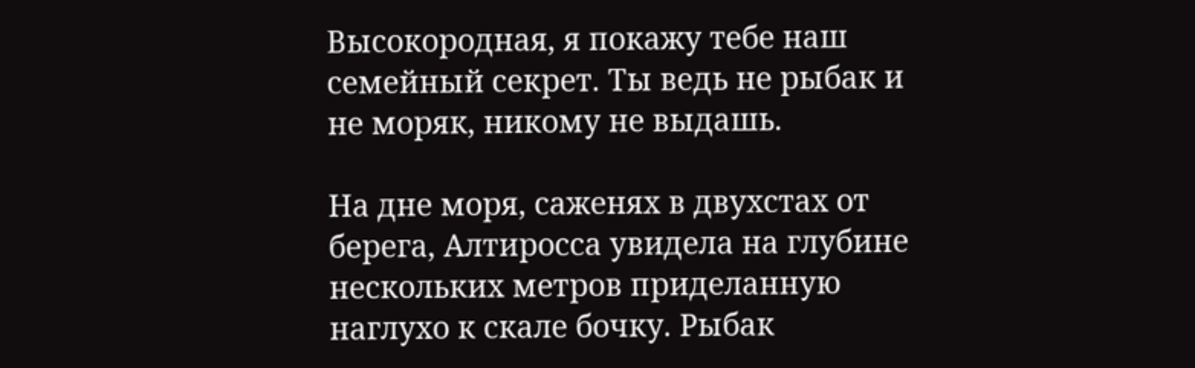Высокородная, я покажу тебе наш семейный секрет. Ты ведь не рыбак и не моряк, никому не выдашь.

На дне моря, саженях в двухстах от берега, Алтиросса увидела на глубине нескольких метров приделанную наглухо к скале бочку. Рыбак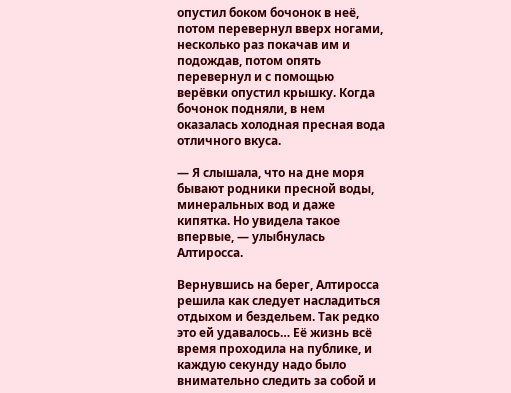опустил боком бочонок в неё, потом перевернул вверх ногами, несколько раз покачав им и подождав, потом опять перевернул и с помощью верёвки опустил крышку. Когда бочонок подняли, в нем оказалась холодная пресная вода отличного вкуса.

— Я слышала, что на дне моря бывают родники пресной воды, минеральных вод и даже кипятка. Но увидела такое впервые, — улыбнулась Алтиросса.

Вернувшись на берег, Алтиросса решила как следует насладиться отдыхом и бездельем. Так редко это ей удавалось… Её жизнь всё время проходила на публике, и каждую секунду надо было внимательно следить за собой и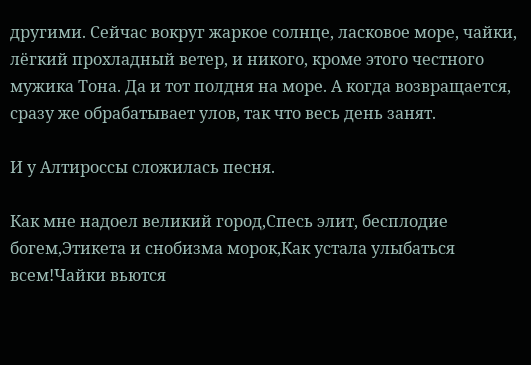другими. Сейчас вокруг жаркое солнце, ласковое море, чайки, лёгкий прохладный ветер, и никого, кроме этого честного мужика Тона. Да и тот полдня на море. А когда возвращается, сразу же обрабатывает улов, так что весь день занят.

И у Алтироссы сложилась песня.

Как мне надоел великий город,Спесь элит, бесплодие богем,Этикета и снобизма морок,Как устала улыбаться всем!Чайки вьются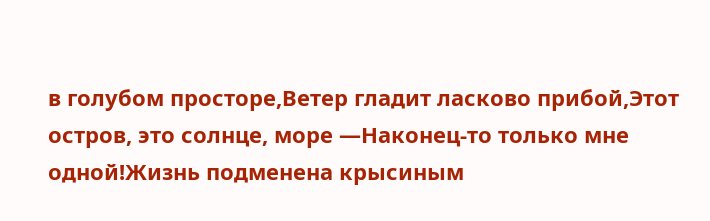в голубом просторе,Ветер гладит ласково прибой,Этот остров, это солнце, море —Наконец-то только мне одной!Жизнь подменена крысиным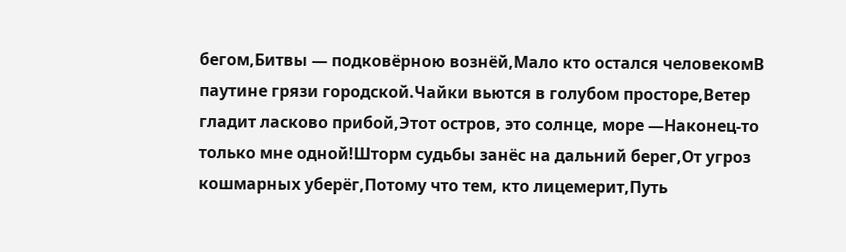бегом,Битвы — подковёрною вознёй,Мало кто остался человекомВ паутине грязи городской.Чайки вьются в голубом просторе,Ветер гладит ласково прибой,Этот остров, это солнце, море —Наконец-то только мне одной!Шторм судьбы занёс на дальний берег,От угроз кошмарных уберёг,Потому что тем, кто лицемерит,Путь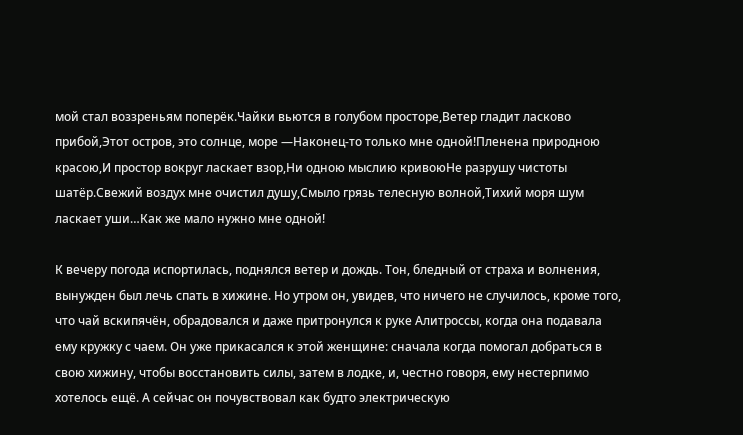мой стал воззреньям поперёк.Чайки вьются в голубом просторе,Ветер гладит ласково прибой,Этот остров, это солнце, море —Наконец-то только мне одной!Пленена природною красою,И простор вокруг ласкает взор,Ни одною мыслию кривоюНе разрушу чистоты шатёр.Свежий воздух мне очистил душу,Смыло грязь телесную волной,Тихий моря шум ласкает уши…Как же мало нужно мне одной!

К вечеру погода испортилась, поднялся ветер и дождь. Тон, бледный от страха и волнения, вынужден был лечь спать в хижине. Но утром он, увидев, что ничего не случилось, кроме того, что чай вскипячён, обрадовался и даже притронулся к руке Алитроссы, когда она подавала ему кружку с чаем. Он уже прикасался к этой женщине: сначала когда помогал добраться в свою хижину, чтобы восстановить силы, затем в лодке, и, честно говоря, ему нестерпимо хотелось ещё. А сейчас он почувствовал как будто электрическую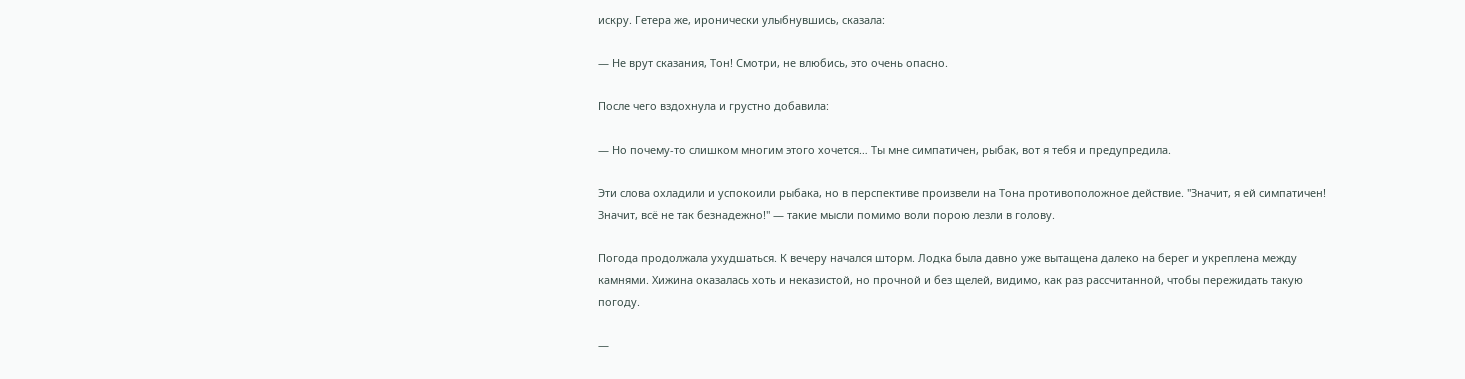искру. Гетера же, иронически улыбнувшись, сказала:

— Не врут сказания, Тон! Смотри, не влюбись, это очень опасно.

После чего вздохнула и грустно добавила:

— Но почему-то слишком многим этого хочется… Ты мне симпатичен, рыбак, вот я тебя и предупредила.

Эти слова охладили и успокоили рыбака, но в перспективе произвели на Тона противоположное действие. "Значит, я ей симпатичен! Значит, всё не так безнадежно!" — такие мысли помимо воли порою лезли в голову.

Погода продолжала ухудшаться. К вечеру начался шторм. Лодка была давно уже вытащена далеко на берег и укреплена между камнями. Хижина оказалась хоть и неказистой, но прочной и без щелей, видимо, как раз рассчитанной, чтобы пережидать такую погоду.

—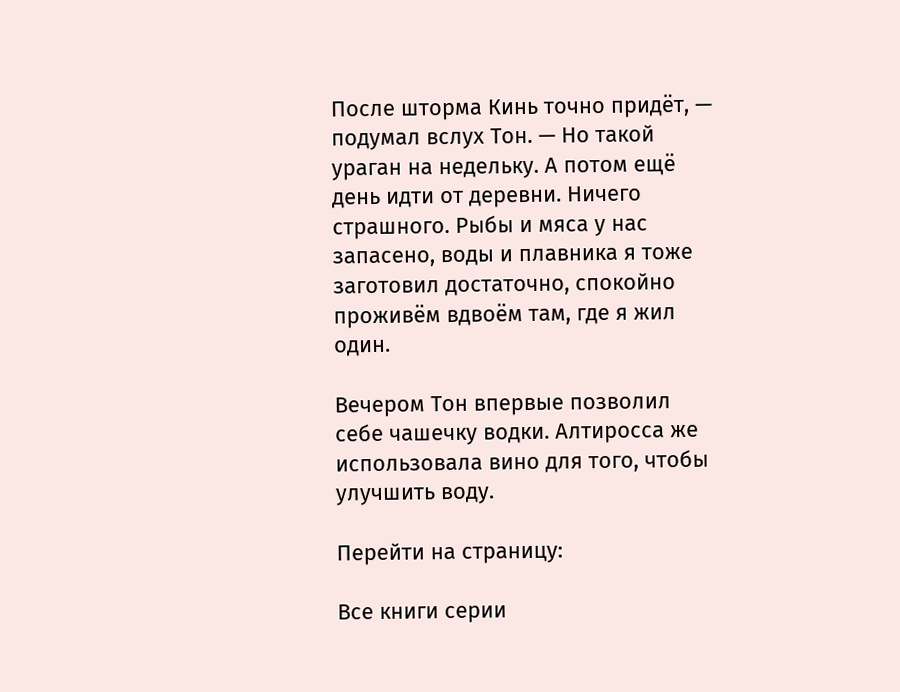После шторма Кинь точно придёт, — подумал вслух Тон. — Но такой ураган на недельку. А потом ещё день идти от деревни. Ничего страшного. Рыбы и мяса у нас запасено, воды и плавника я тоже заготовил достаточно, спокойно проживём вдвоём там, где я жил один.

Вечером Тон впервые позволил себе чашечку водки. Алтиросса же использовала вино для того, чтобы улучшить воду.

Перейти на страницу:

Все книги серии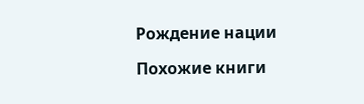Рождение нации

Похожие книги